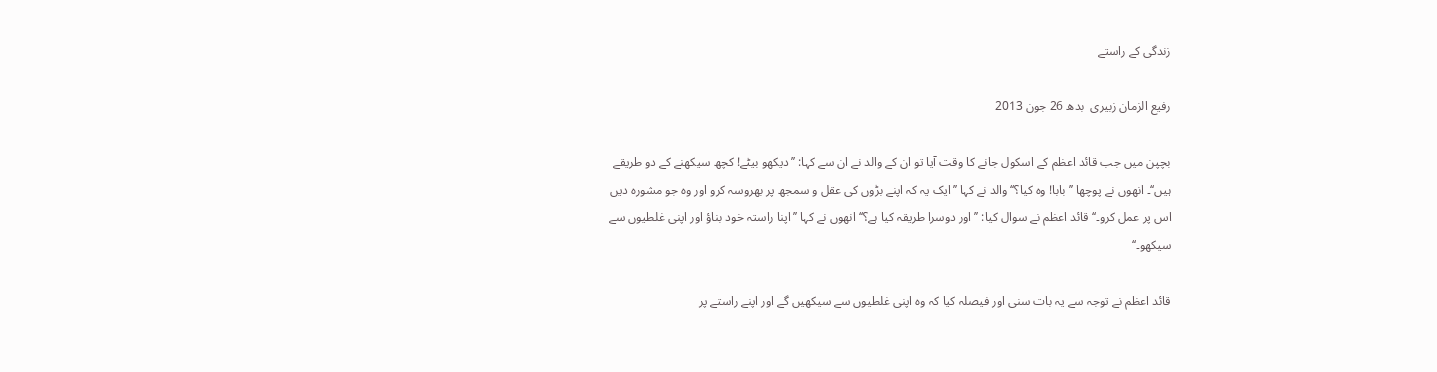زندگی کے راستے

رفیع الزمان زبیری  بدھ 26 جون 2013

بچپن میں جب قائد اعظم کے اسکول جانے کا وقت آیا تو ان کے والد نے ان سے کہا: ’’دیکھو بیٹے! کچھ سیکھنے کے دو طریقے ہیں‘‘۔ انھوں نے پوچھا ’’بابا! وہ کیا؟‘‘ والد نے کہا ’’ایک یہ کہ اپنے بڑوں کی عقل و سمجھ پر بھروسہ کرو اور وہ جو مشورہ دیں اس پر عمل کرو۔‘‘ قائد اعظم نے سوال کیا: ’’اور دوسرا طریقہ کیا ہے؟‘‘ انھوں نے کہا ’’اپنا راستہ خود بناؤ اور اپنی غلطیوں سے سیکھو۔‘‘

قائد اعظم نے توجہ سے یہ بات سنی اور فیصلہ کیا کہ وہ اپنی غلطیوں سے سیکھیں گے اور اپنے راستے پر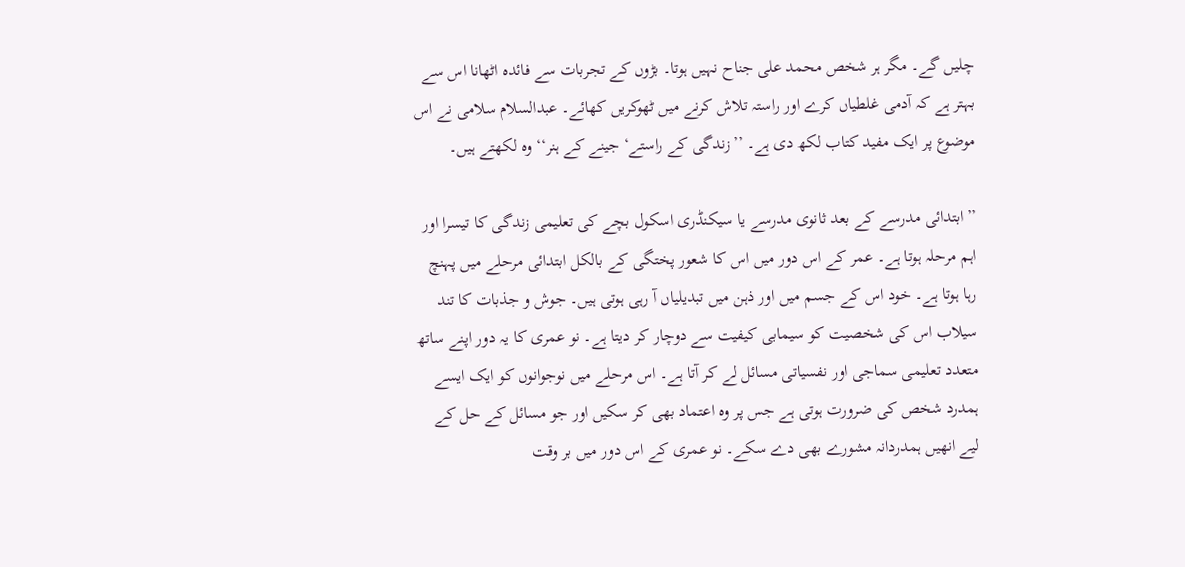چلیں گے۔ مگر ہر شخص محمد علی جناح نہیں ہوتا۔ بڑوں کے تجربات سے فائدہ اٹھانا اس سے بہتر ہے کہ آدمی غلطیاں کرے اور راستہ تلاش کرنے میں ٹھوکریں کھائے۔ عبدالسلام سلامی نے اس موضوع پر ایک مفید کتاب لکھ دی ہے۔ ’’زندگی کے راستے‘ جینے کے ہنر‘‘ وہ لکھتے ہیں۔

’’ابتدائی مدرسے کے بعد ثانوی مدرسے یا سیکنڈری اسکول بچے کی تعلیمی زندگی کا تیسرا اور اہم مرحلہ ہوتا ہے۔ عمر کے اس دور میں اس کا شعور پختگی کے بالکل ابتدائی مرحلے میں پہنچ رہا ہوتا ہے۔ خود اس کے جسم میں اور ذہن میں تبدیلیاں آ رہی ہوتی ہیں۔ جوش و جذبات کا تند سیلاب اس کی شخصیت کو سیمابی کیفیت سے دوچار کر دیتا ہے۔ نو عمری کا یہ دور اپنے ساتھ متعدد تعلیمی سماجی اور نفسیاتی مسائل لے کر آتا ہے۔ اس مرحلے میں نوجوانوں کو ایک ایسے ہمدرد شخص کی ضرورت ہوتی ہے جس پر وہ اعتماد بھی کر سکیں اور جو مسائل کے حل کے لیے انھیں ہمدردانہ مشورے بھی دے سکے۔ نو عمری کے اس دور میں بر وقت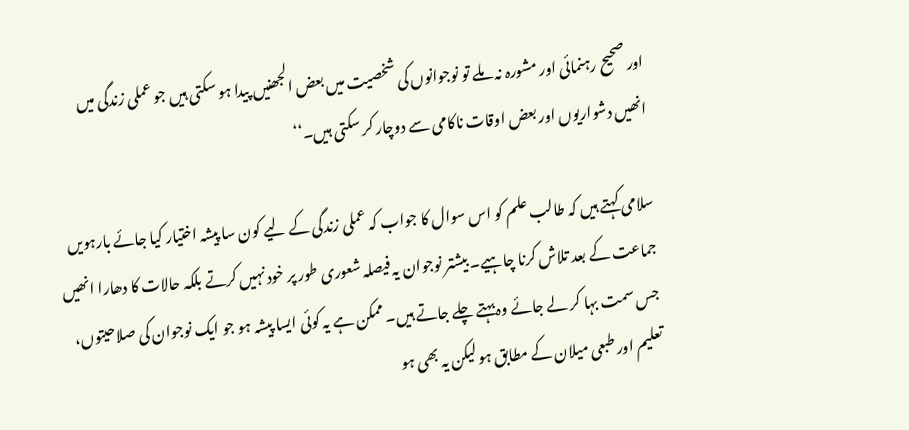اور صحیح رہنمائی اور مشورہ نہ ملے تو نوجوانوں کی شخصیت میں بعض الجھنیں پیدا ہو سکتی ہیں جو عملی زندگی میں انھیں دشواریوں اور بعض اوقات ناکامی سے دوچار کر سکتی ہیں۔‘‘

سلامی کہتے ہیں کہ طالب علم کو اس سوال کا جواب کہ عملی زندگی کے لیے کون سا پیشہ اختیار کیا جائے بارہویں جماعت کے بعد تلاش کرنا چاہیے۔ بیشتر نوجوان یہ فیصلہ شعوری طور پر خود نہیں کرتے بلکہ حالات کا دھارا انھیں جس سمت بہا کر لے جائے وہ بہتے چلے جاتے ہیں۔ ممکن ہے یہ کوئی ایسا پیشہ ہو جو ایک نوجوان کی صلاحیتوں، تعلیم اور طبعی میلان کے مطابق ہو لیکن یہ بھی ہو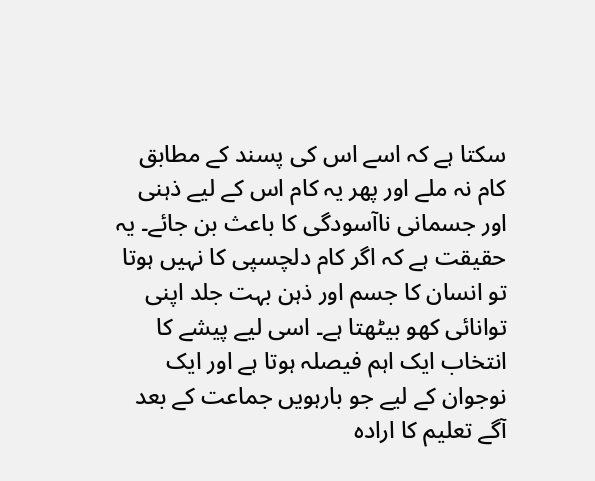سکتا ہے کہ اسے اس کی پسند کے مطابق کام نہ ملے اور پھر یہ کام اس کے لیے ذہنی اور جسمانی ناآسودگی کا باعث بن جائے۔ یہ حقیقت ہے کہ اگر کام دلچسپی کا نہیں ہوتا تو انسان کا جسم اور ذہن بہت جلد اپنی توانائی کھو بیٹھتا ہے۔ اسی لیے پیشے کا انتخاب ایک اہم فیصلہ ہوتا ہے اور ایک نوجوان کے لیے جو بارہویں جماعت کے بعد آگے تعلیم کا ارادہ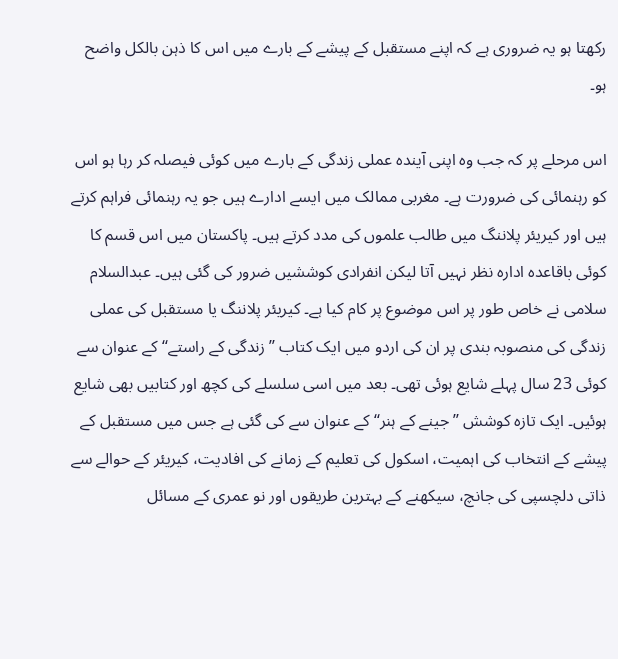رکھتا ہو یہ ضروری ہے کہ اپنے مستقبل کے پیشے کے بارے میں اس کا ذہن بالکل واضح ہو۔

اس مرحلے پر کہ جب وہ اپنی آیندہ عملی زندگی کے بارے میں کوئی فیصلہ کر رہا ہو اس کو رہنمائی کی ضرورت ہے۔ مغربی ممالک میں ایسے ادارے ہیں جو یہ رہنمائی فراہم کرتے ہیں اور کیریئر پلاننگ میں طالب علموں کی مدد کرتے ہیں۔ پاکستان میں اس قسم کا کوئی باقاعدہ ادارہ نظر نہیں آتا لیکن انفرادی کوششیں ضرور کی گئی ہیں۔ عبدالسلام سلامی نے خاص طور پر اس موضوع پر کام کیا ہے۔ کیریئر پلاننگ یا مستقبل کی عملی زندگی کی منصوبہ بندی پر ان کی اردو میں ایک کتاب ’’زندگی کے راستے‘‘ کے عنوان سے کوئی 23 سال پہلے شایع ہوئی تھی۔ بعد میں اسی سلسلے کی کچھ اور کتابیں بھی شایع ہوئیں۔ ایک تازہ کوشش ’’جینے کے ہنر‘‘ کے عنوان سے کی گئی ہے جس میں مستقبل کے پیشے کے انتخاب کی اہمیت، اسکول کی تعلیم کے زمانے کی افادیت، کیریئر کے حوالے سے ذاتی دلچسپی کی جانچ، سیکھنے کے بہترین طریقوں اور نو عمری کے مسائل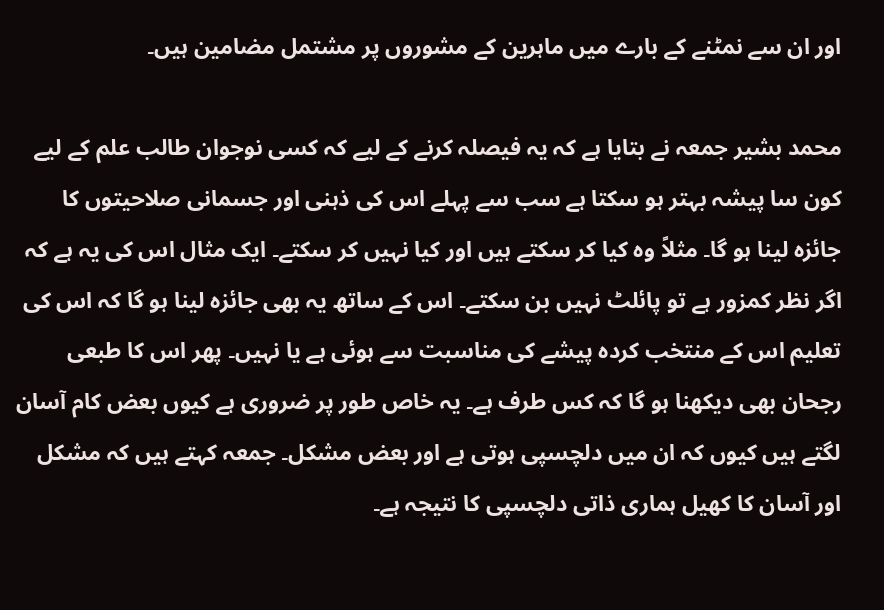اور ان سے نمٹنے کے بارے میں ماہرین کے مشوروں پر مشتمل مضامین ہیں۔

محمد بشیر جمعہ نے بتایا ہے کہ یہ فیصلہ کرنے کے لیے کہ کسی نوجوان طالب علم کے لیے کون سا پیشہ بہتر ہو سکتا ہے سب سے پہلے اس کی ذہنی اور جسمانی صلاحیتوں کا جائزہ لینا ہو گا۔ مثلاً وہ کیا کر سکتے ہیں اور کیا نہیں کر سکتے۔ ایک مثال اس کی یہ ہے کہ اگر نظر کمزور ہے تو پائلٹ نہیں بن سکتے۔ اس کے ساتھ یہ بھی جائزہ لینا ہو گا کہ اس کی تعلیم اس کے منتخب کردہ پیشے کی مناسبت سے ہوئی ہے یا نہیں۔ پھر اس کا طبعی رجحان بھی دیکھنا ہو گا کہ کس طرف ہے۔ یہ خاص طور پر ضروری ہے کیوں بعض کام آسان لگتے ہیں کیوں کہ ان میں دلچسپی ہوتی ہے اور بعض مشکل۔ جمعہ کہتے ہیں کہ مشکل اور آسان کا کھیل ہماری ذاتی دلچسپی کا نتیجہ ہے۔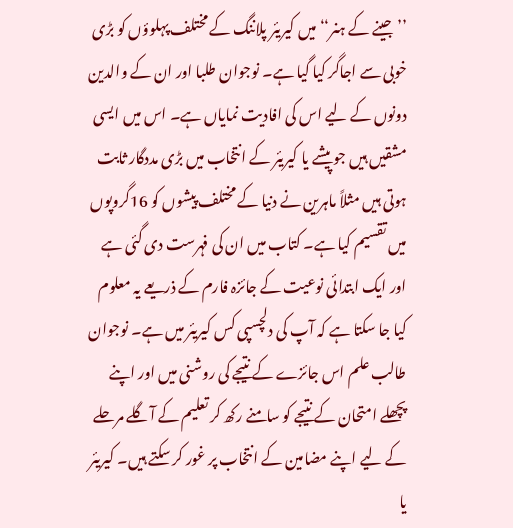’’جینے کے ہنر‘‘ میں کیریئر پلاننگ کے مختلف پہلوؤں کو بڑی خوبی سے اجاگر کیا گیا ہے۔ نوجوان طلبا اور ان کے والدین دونوں کے لیے اس کی افادیت نمایاں ہے۔ اس میں ایسی مشقیں ہیں جو پیشے یا کیریئر کے انتخاب میں بڑی مددگار ثابت ہوتی ہیں مثلاً ماہرین نے دنیا کے مختلف پیشوں کو 16گروپوں میں تقسیم کیا ہے۔ کتاب میں ان کی فہرست دی گئی ہے اور ایک ابتدائی نوعیت کے جائزہ فارم کے ذریعے یہ معلوم کیا جا سکتا ہے کہ آپ کی دلچسپی کس کیریئر میں ہے۔ نوجوان طالب علم اس جائزے کے نتیجے کی روشنی میں اور اپنے پچھلے امتحان کے نتیجے کو سامنے رکھ کر تعلیم کے آگلے مرحلے کے لیے اپنے مضامین کے انتخاب پر غور کر سکتے ہیں۔ کیریئر یا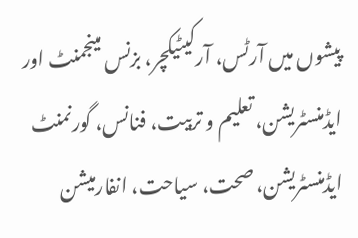پیشوں میں آرٹس، آرکیٹیکچر، بزنس مینجمنٹ اور ایڈمنسٹریشن، تعلیم و تربیت، فنانس، گورنمنٹ ایڈمنسٹریشن، صحت، سیاحت، انفارمیشن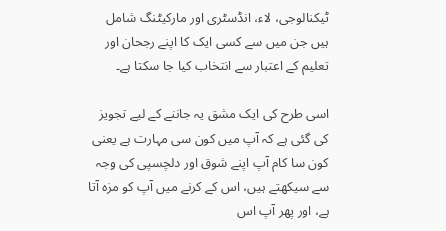ٹیکنالوجی، لاء، انڈسٹری اور مارکیٹنگ شامل ہیں جن میں سے کسی ایک کا اپنے رجحان اور تعلیم کے اعتبار سے انتخاب کیا جا سکتا ہے۔

اسی طرح کی ایک مشق یہ جاننے کے لیے تجویز کی گئی ہے کہ آپ میں کون سی مہارت ہے یعنی کون سا کام آپ اپنے شوق اور دلچسپی کی وجہ سے سیکھتے ہیں، اس کے کرنے میں آپ کو مزہ آتا ہے، اور پھر آپ اس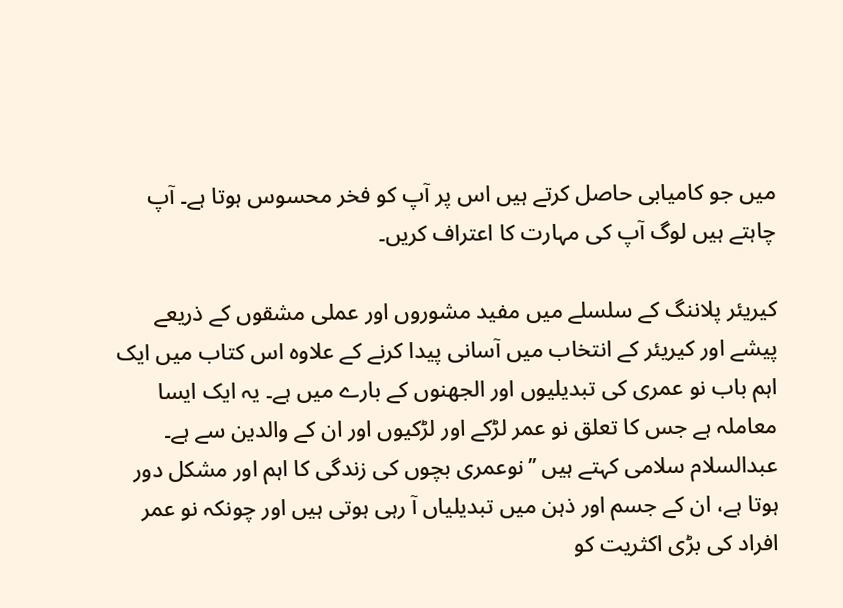میں جو کامیابی حاصل کرتے ہیں اس پر آپ کو فخر محسوس ہوتا ہے۔ آپ چاہتے ہیں لوگ آپ کی مہارت کا اعتراف کریں۔

کیریئر پلاننگ کے سلسلے میں مفید مشوروں اور عملی مشقوں کے ذریعے پیشے اور کیریئر کے انتخاب میں آسانی پیدا کرنے کے علاوہ اس کتاب میں ایک اہم باب نو عمری کی تبدیلیوں اور الجھنوں کے بارے میں ہے۔ یہ ایک ایسا معاملہ ہے جس کا تعلق نو عمر لڑکے اور لڑکیوں اور ان کے والدین سے ہے۔ عبدالسلام سلامی کہتے ہیں ’’نوعمری بچوں کی زندگی کا اہم اور مشکل دور ہوتا ہے، ان کے جسم اور ذہن میں تبدیلیاں آ رہی ہوتی ہیں اور چونکہ نو عمر افراد کی بڑی اکثریت کو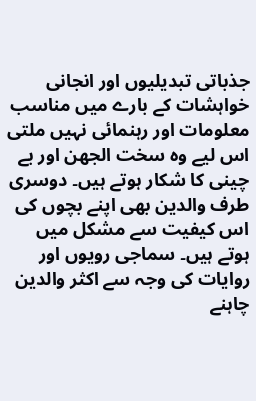جذباتی تبدیلیوں اور انجانی خواہشات کے بارے میں مناسب معلومات اور رہنمائی نہیں ملتی اس لیے وہ سخت الجھن اور بے چینی کا شکار ہوتے ہیں۔ دوسری طرف والدین بھی اپنے بچوں کی اس کیفیت سے مشکل میں ہوتے ہیں۔ سماجی رویوں اور روایات کی وجہ سے اکثر والدین چاہنے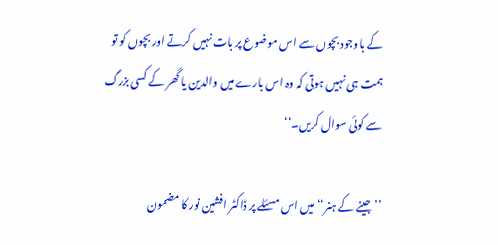کے باوجود بچوں سے اس موضوع پر بات نہیں کرتے اور بچوں کو تو ہمت ہی نہیں ہوتی کہ وہ اس بارے میں والدین یا گھر کے کسی بزرگ سے کوئی سوال کریں۔‘‘

’’جینے کے ہنر‘‘ میں اس مسئلے پر ڈاکٹر افشین نور کا مضمون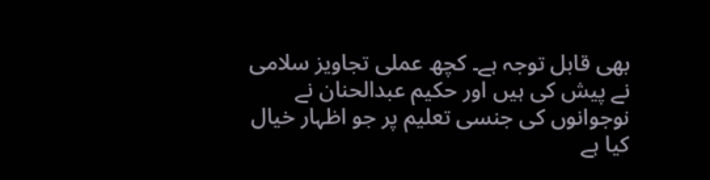بھی قابل توجہ ہے۔ کچھ عملی تجاویز سلامی نے پیش کی ہیں اور حکیم عبدالحنان نے نوجوانوں کی جنسی تعلیم پر جو اظہار خیال کیا ہے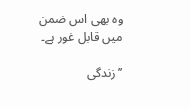وہ بھی اس ضمن میں قابل غور ہے۔

’’زندگی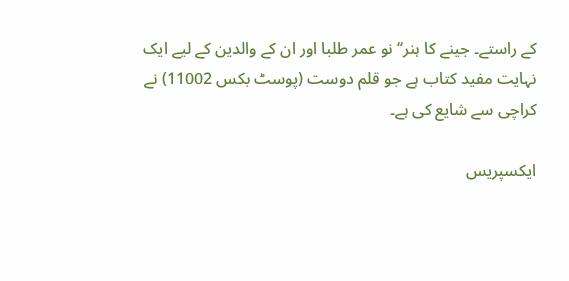کے راستے۔ جینے کا ہنر‘‘ نو عمر طلبا اور ان کے والدین کے لیے ایک نہایت مفید کتاب ہے جو قلم دوست (پوسٹ بکس 11002) نے کراچی سے شایع کی ہے۔

ایکسپریس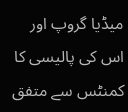میڈیا گروپ اور اس کی پالیسی کا کمنٹس سے متفق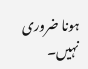ہونا ضروری نہیں۔